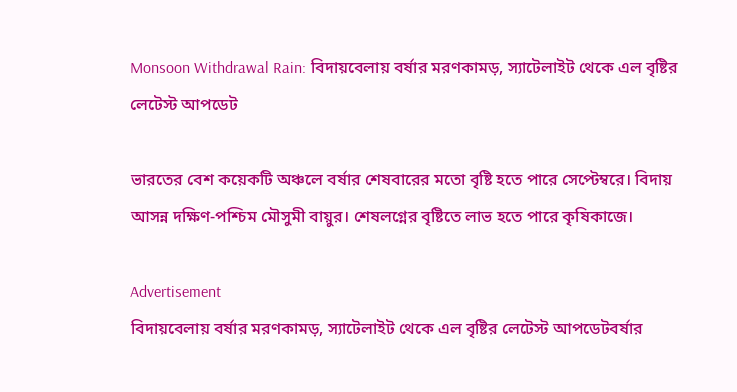Monsoon Withdrawal Rain: বিদায়বেলায় বর্ষার মরণকামড়, স্যাটেলাইট থেকে এল বৃষ্টির লেটেস্ট আপডেট

ভারতের বেশ কয়েকটি অঞ্চলে বর্ষার শেষবারের মতো বৃষ্টি হতে পারে সেপ্টেম্বরে। বিদায় আসন্ন দক্ষিণ-পশ্চিম মৌসুমী বায়ুর। শেষলগ্নের বৃষ্টিতে লাভ হতে পারে কৃষিকাজে।

Advertisement
বিদায়বেলায় বর্ষার মরণকামড়, স্যাটেলাইট থেকে এল বৃষ্টির লেটেস্ট আপডেটবর্ষার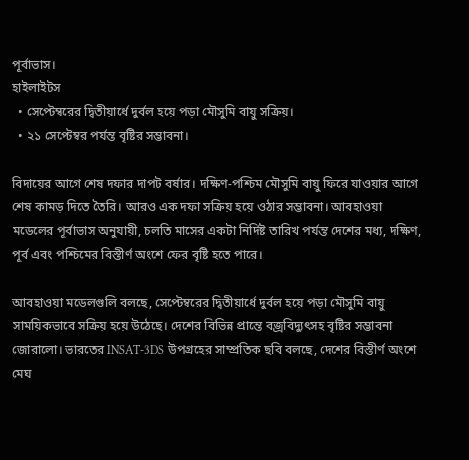পূর্বাভাস।
হাইলাইটস
  • সেপ্টেম্বরের দ্বিতীয়ার্ধে দুর্বল হয়ে পড়া মৌসুমি বায়ু সক্রিয়।
  • ২১ সেপ্টেম্বর পর্যন্ত বৃষ্টির সম্ভাবনা।

বিদায়ের আগে শেষ দফার দাপট বর্ষার। দক্ষিণ-পশ্চিম মৌসুমি বায়ু ফিরে যাওয়ার আগে শেষ কামড় দিতে তৈরি। আরও এক দফা সক্রিয় হয়ে ওঠার সম্ভাবনা। আবহাওয়া মডেলের পূর্বাভাস অনুযায়ী, চলতি মাসের একটা নির্দিষ্ট তারিখ পর্যন্ত দেশের মধ্য, দক্ষিণ, পূর্ব এবং পশ্চিমের বিস্তীর্ণ অংশে ফের বৃষ্টি হতে পারে।

আবহাওয়া মডেলগুলি বলছে, সেপ্টেম্বরের দ্বিতীয়ার্ধে দুর্বল হয়ে পড়া মৌসুমি বায়ু সাময়িকভাবে সক্রিয় হয়ে উঠেছে। দেশের বিভিন্ন প্রান্তে বজ্রবিদ্যুৎসহ বৃষ্টির সম্ভাবনা জোরালো। ভারতের INSAT-3DS উপগ্রহের সাম্প্রতিক ছবি বলছে, দেশের বিস্তীর্ণ অংশে মেঘ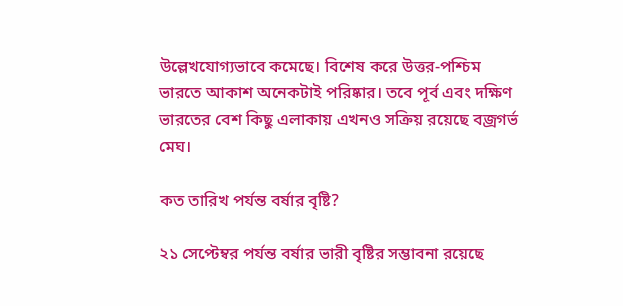উল্লেখযোগ্যভাবে কমেছে। বিশেষ করে উত্তর-পশ্চিম ভারতে আকাশ অনেকটাই পরিষ্কার। তবে পূর্ব এবং দক্ষিণ ভারতের বেশ কিছু এলাকায় এখনও সক্রিয় রয়েছে বজ্রগর্ভ মেঘ।

কত তারিখ পর্যন্ত বর্ষার বৃষ্টি?

২১ সেপ্টেম্বর পর্যন্ত বর্ষার ভারী বৃষ্টির সম্ভাবনা রয়েছে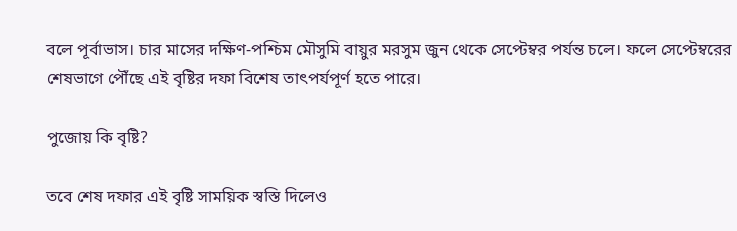বলে পূর্বাভাস। চার মাসের দক্ষিণ-পশ্চিম মৌসুমি বায়ুর মরসুম জুন থেকে সেপ্টেম্বর পর্যন্ত চলে। ফলে সেপ্টেম্বরের শেষভাগে পৌঁছে এই বৃষ্টির দফা বিশেষ তাৎপর্যপূর্ণ হতে পারে।

পুজোয় কি বৃষ্টি?

তবে শেষ দফার এই বৃষ্টি সাময়িক স্বস্তি দিলেও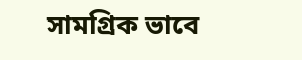সামগ্রিক ভাবে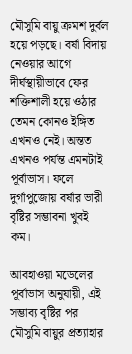মৌসুমি বায়ু ক্রমশ দুর্বল হয়ে পড়ছে। বর্ষা বিদায় নেওয়ার আগে দীর্ঘস্থায়ীভাবে ফের শক্তিশালী হয়ে ওঠার তেমন কোনও ইঙ্গিত এখনও নেই। অন্তত এখনও পর্যন্ত এমনটাই পূর্বাভাস। ফলে দুর্গাপুজোয় বর্ষার ভারী বৃষ্টির সম্ভাবনা খুবই কম।

আবহাওয়া মডেলের পূর্বাভাস অনুযায়ী, এই সম্ভাব্য বৃষ্টির পর মৌসুমি বায়ুর প্রত্যাহার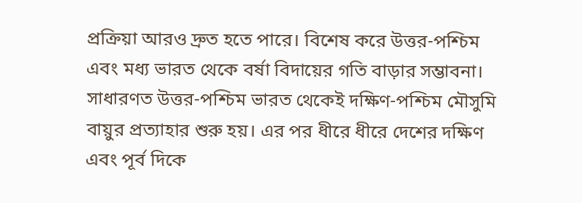প্রক্রিয়া আরও দ্রুত হতে পারে। বিশেষ করে উত্তর-পশ্চিম এবং মধ্য ভারত থেকে বর্ষা বিদায়ের গতি বাড়ার সম্ভাবনা। সাধারণত উত্তর-পশ্চিম ভারত থেকেই দক্ষিণ-পশ্চিম মৌসুমি বায়ুর প্রত্যাহার শুরু হয়। এর পর ধীরে ধীরে দেশের দক্ষিণ এবং পূর্ব দিকে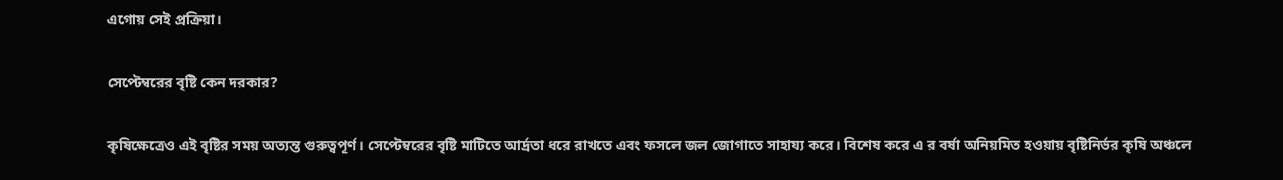এগোয় সেই প্রক্রিয়া।

সেপ্টেম্বরের বৃষ্টি কেন দরকার?

কৃষিক্ষেত্রেও এই বৃষ্টির সময় অত্যন্ত গুরুত্বপূর্ণ। সেপ্টেম্বরের বৃষ্টি মাটিতে আর্দ্রতা ধরে রাখতে এবং ফসলে জল জোগাতে সাহায্য করে। বিশেষ করে এ র বর্ষা অনিয়মিত হওয়ায় বৃষ্টিনির্ভর কৃষি অঞ্চলে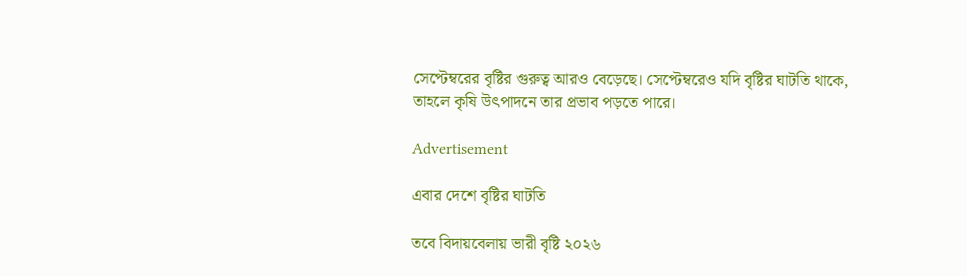সেপ্টেম্বরের বৃষ্টির গুরুত্ব আরও বেড়েছে। সেপ্টেম্বরেও যদি বৃষ্টির ঘাটতি থাকে, তাহলে কৃষি উৎপাদনে তার প্রভাব পড়তে পারে।

Advertisement

এবার দেশে বৃষ্টির ঘাটতি

তবে বিদায়বেলায় ভারী বৃষ্টি ২০২৬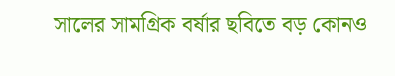সালের সামগ্রিক বর্ষার ছবিতে বড় কোনও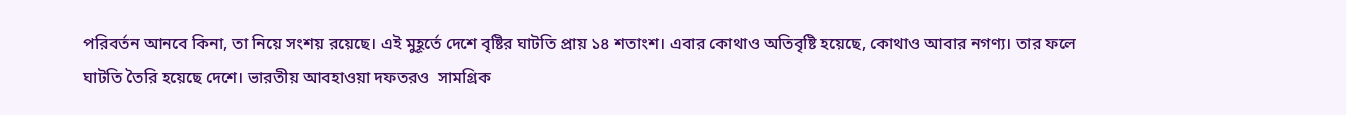পরিবর্তন আনবে কিনা, তা নিয়ে সংশয় রয়েছে। এই মুহূর্তে দেশে বৃষ্টির ঘাটতি প্রায় ১৪ শতাংশ। এবার কোথাও অতিবৃষ্টি হয়েছে, কোথাও আবার নগণ্য। তার ফলে ঘাটতি তৈরি হয়েছে দেশে। ভারতীয় আবহাওয়া দফতরও  সামগ্রিক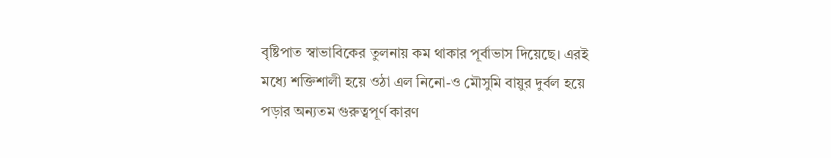বৃষ্টিপাত স্বাভাবিকের তুলনায় কম থাকার পূর্বাভাস দিয়েছে। এরই মধ্যে শক্তিশালী হয়ে ওঠা এল নিনো-ও মৌসুমি বায়ুর দুর্বল হয়ে পড়ার অন্যতম গুরুত্বপূর্ণ কারণ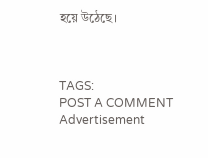হয়ে উঠেছে।



TAGS:
POST A COMMENT
Advertisement